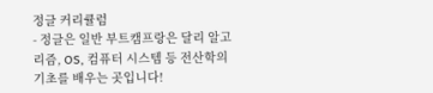정글 커리큘럼
- 정글은 일반 부트캠프랑은 달리 알고리즘, OS, 컴퓨터 시스템 등 전산학의 기초를 배우는 곳입니다!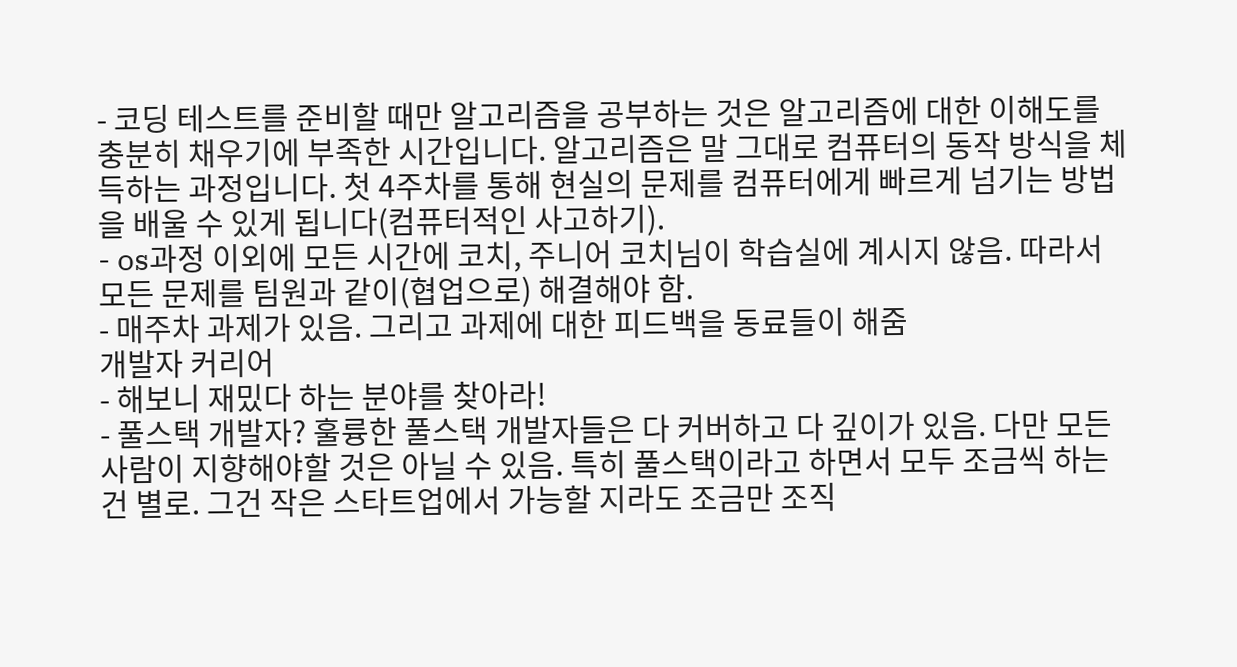- 코딩 테스트를 준비할 때만 알고리즘을 공부하는 것은 알고리즘에 대한 이해도를 충분히 채우기에 부족한 시간입니다. 알고리즘은 말 그대로 컴퓨터의 동작 방식을 체득하는 과정입니다. 첫 4주차를 통해 현실의 문제를 컴퓨터에게 빠르게 넘기는 방법을 배울 수 있게 됩니다(컴퓨터적인 사고하기).
- os과정 이외에 모든 시간에 코치, 주니어 코치님이 학습실에 계시지 않음. 따라서 모든 문제를 팀원과 같이(협업으로) 해결해야 함.
- 매주차 과제가 있음. 그리고 과제에 대한 피드백을 동료들이 해줌
개발자 커리어
- 해보니 재밌다 하는 분야를 찾아라!
- 풀스택 개발자? 훌륭한 풀스택 개발자들은 다 커버하고 다 깊이가 있음. 다만 모든 사람이 지향해야할 것은 아닐 수 있음. 특히 풀스택이라고 하면서 모두 조금씩 하는 건 별로. 그건 작은 스타트업에서 가능할 지라도 조금만 조직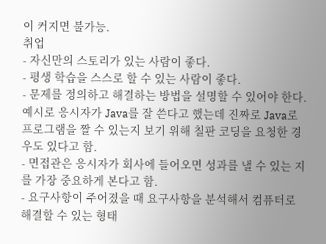이 커지면 불가능.
취업
- 자신만의 스토리가 있는 사람이 좋다.
- 평생 학습을 스스로 할 수 있는 사람이 좋다.
- 문제를 정의하고 해결하는 방법을 설명할 수 있어야 한다. 예시로 응시자가 Java를 잘 쓴다고 했는데 진짜로 Java로 프로그램을 짤 수 있는지 보기 위해 칠판 코딩을 요청한 경우도 있다고 함.
- 면접관은 응시자가 회사에 들어오면 성과를 낼 수 있는 지를 가장 중요하게 본다고 함.
- 요구사항이 주어졌을 때 요구사항을 분석해서 컴퓨터로 해결할 수 있는 형태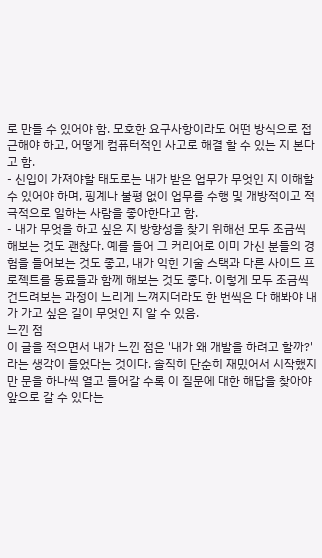로 만들 수 있어야 함. 모호한 요구사항이라도 어떤 방식으로 접근해야 하고, 어떻게 컴퓨터적인 사고로 해결 할 수 있는 지 본다고 함.
- 신입이 가져야할 태도로는 내가 받은 업무가 무엇인 지 이해할 수 있어야 하며, 핑계나 불평 없이 업무를 수행 및 개방적이고 적극적으로 일하는 사람을 좋아한다고 함.
- 내가 무엇을 하고 싶은 지 방향성을 찾기 위해선 모두 조금씩 해보는 것도 괜찮다. 예를 들어 그 커리어로 이미 가신 분들의 경험을 들어보는 것도 좋고, 내가 익힌 기술 스택과 다른 사이드 프로젝트를 동료들과 함께 해보는 것도 좋다. 이렇게 모두 조금씩 건드려보는 과정이 느리게 느껴지더라도 한 번씩은 다 해봐야 내가 가고 싶은 길이 무엇인 지 알 수 있음.
느낀 점
이 글을 적으면서 내가 느낀 점은 '내가 왜 개발을 하려고 할까?'라는 생각이 들었다는 것이다. 솔직히 단순히 재밌어서 시작했지만 문을 하나씩 열고 들어갈 수록 이 질문에 대한 해답을 찾아야 앞으로 갈 수 있다는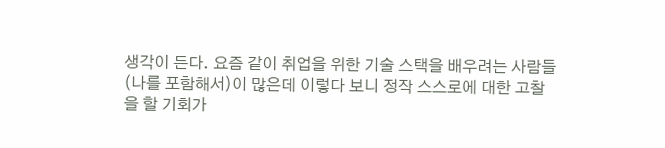생각이 든다. 요즘 같이 취업을 위한 기술 스택을 배우려는 사람들(나를 포함해서)이 많은데 이렇다 보니 정작 스스로에 대한 고찰을 할 기회가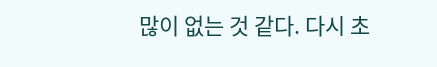많이 없는 것 같다. 다시 초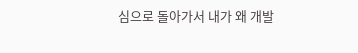심으로 돌아가서 내가 왜 개발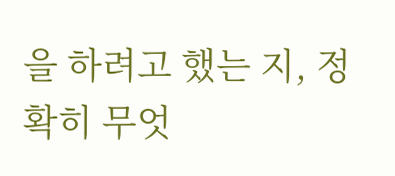을 하려고 했는 지, 정확히 무엇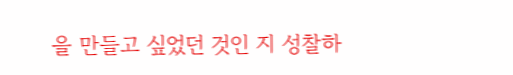을 만들고 싶었던 것인 지 성찰하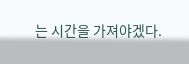는 시간을 가져야겠다.